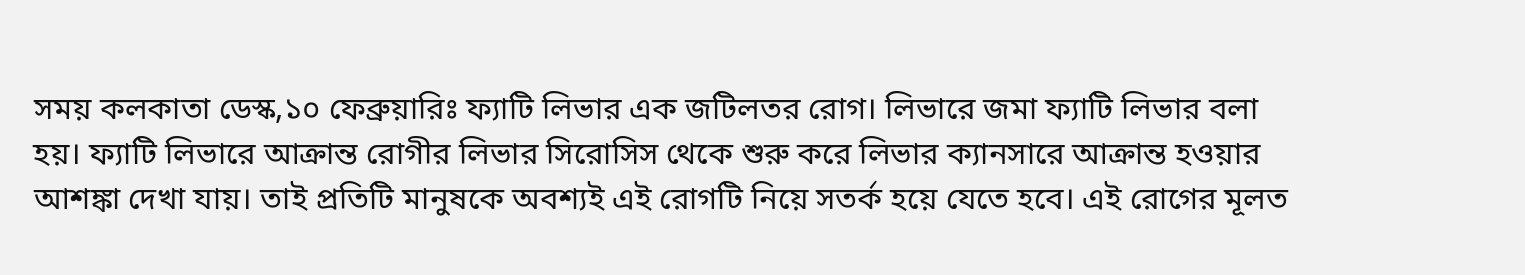সময় কলকাতা ডেস্ক,১০ ফেব্রুয়ারিঃ ফ্যাটি লিভার এক জটিলতর রোগ। লিভারে জমা ফ্যাটি লিভার বলা হয়। ফ্যাটি লিভারে আক্রান্ত রোগীর লিভার সিরোসিস থেকে শুরু করে লিভার ক্যানসারে আক্রান্ত হওয়ার আশঙ্কা দেখা যায়। তাই প্রতিটি মানুষকে অবশ্যই এই রোগটি নিয়ে সতর্ক হয়ে যেতে হবে। এই রোগের মূলত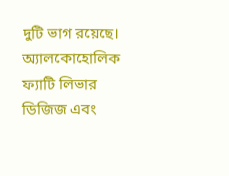দুটি ভাগ রয়েছে। অ্যালকোহোলিক ফ্যাটি লিভার ডিজিজ এবং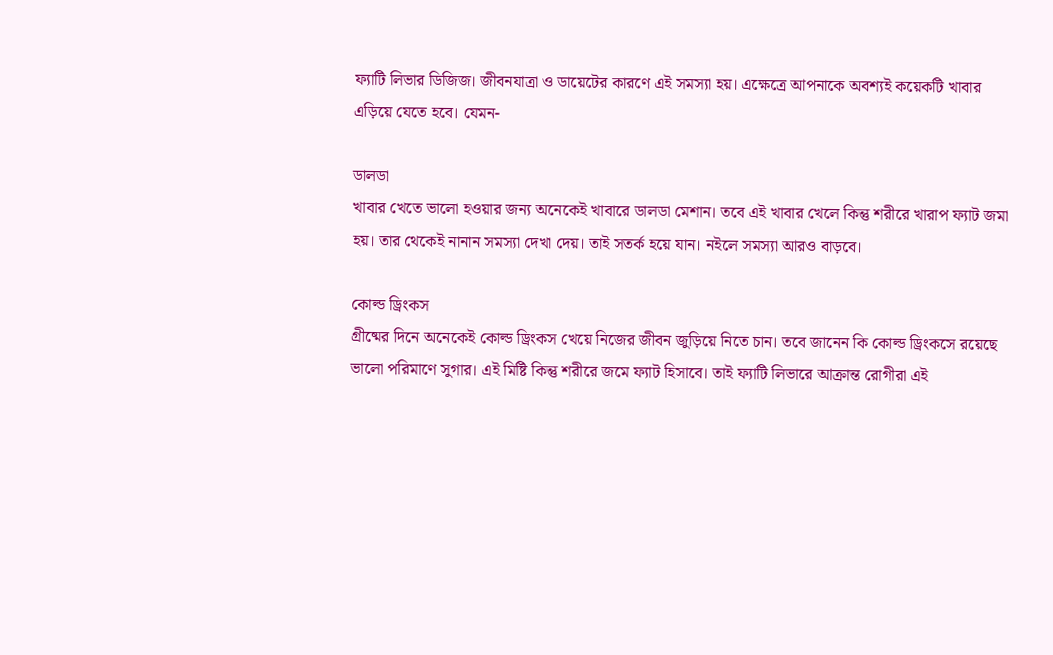ফ্যাটি লিভার ডিজিজ। জীবনযাত্রা ও ডায়েটের কারণে এই সমস্যা হয়। এক্ষেত্রে আপনাকে অবশ্যই কয়েকটি খাবার এড়িয়ে যেতে হবে। যেমন-

ডালডা
খাবার খেতে ভালো হওয়ার জন্য অনেকেই খাবারে ডালডা মেশান। তবে এই খাবার খেলে কিন্তু শরীরে খারাপ ফ্যাট জমা হয়। তার থেকেই নানান সমস্যা দেখা দেয়। তাই সতর্ক হয়ে যান। নইলে সমস্যা আরও বাড়বে।

কোল্ড ড্রিংকস
গ্রীষ্মের দিনে অনেকেই কোল্ড ড্রিংকস খেয়ে নিজের জীবন জুড়িয়ে নিতে চান। তবে জানেন কি কোল্ড ড্রিংকসে রয়েছে ভালো পরিমাণে সুগার। এই মিষ্টি কিন্তু শরীরে জমে ফ্যাট হিসাবে। তাই ফ্যাটি লিভারে আক্রান্ত রোগীরা এই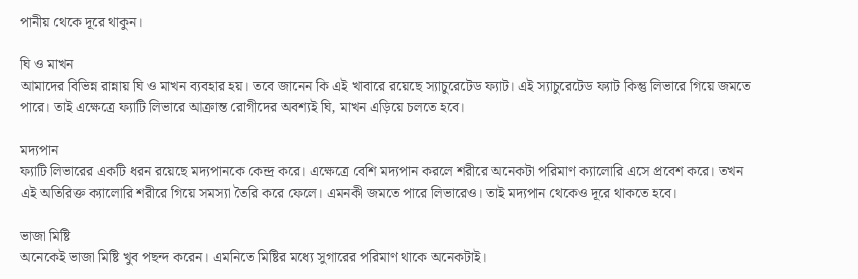পানীয় থেকে দূরে থাকুন।

ঘি ও মাখন
আমাদের বিভিন্ন রান্নায় ঘি ও মাখন ব্যবহার হয়। তবে জানেন কি এই খাবারে রয়েছে স্যাচুরেটেড ফ্যাট। এই স্যাচুরেটেড ফ্যাট কিন্তু লিভারে গিয়ে জমতে পারে। তাই এক্ষেত্রে ফ্যাটি লিভারে আক্রান্ত রোগীদের অবশ্যই ঘি, মাখন এড়িয়ে চলতে হবে।

মদ্যপান
ফ্যাটি লিভারের একটি ধরন রয়েছে মদ্যপানকে কেন্দ্র করে। এক্ষেত্রে বেশি মদ্যপান করলে শরীরে অনেকটা পরিমাণ ক্যালোরি এসে প্রবেশ করে। তখন এই অতিরিক্ত ক্যালোরি শরীরে গিয়ে সমস্যা তৈরি করে ফেলে। এমনকী জমতে পারে লিভারেও। তাই মদ্যপান থেকেও দূরে থাকতে হবে।

ভাজা মিষ্টি
অনেকেই ভাজা মিষ্টি খুব পছন্দ করেন। এমনিতে মিষ্টির মধ্যে সুগারের পরিমাণ থাকে অনেকটাই।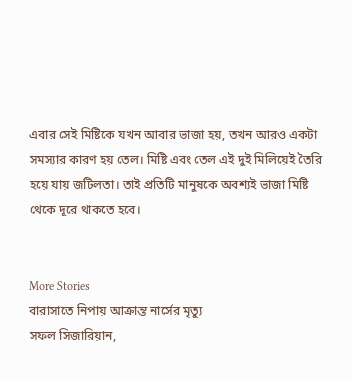এবার সেই মিষ্টিকে যখন আবার ভাজা হয়, তখন আরও একটা সমস্যার কারণ হয় তেল। মিষ্টি এবং তেল এই দুই মিলিয়েই তৈরি হয়ে যায় জটিলতা। তাই প্রতিটি মানুষকে অবশ্যই ভাজা মিষ্টি থেকে দূরে থাকতে হবে।


More Stories
বারাসাতে নিপায় আক্রান্ত নার্সের মৃত্যু
সফল সিজারিয়ান,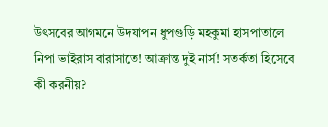উৎসবের আগমনে উদযাপন ধুপগুড়ি মহকুমা হাসপাতালে
নিপা ভাইরাস বারাসাতে! আক্রান্ত দুই নার্স! সতর্কতা হিসেবে কী করনীয়?